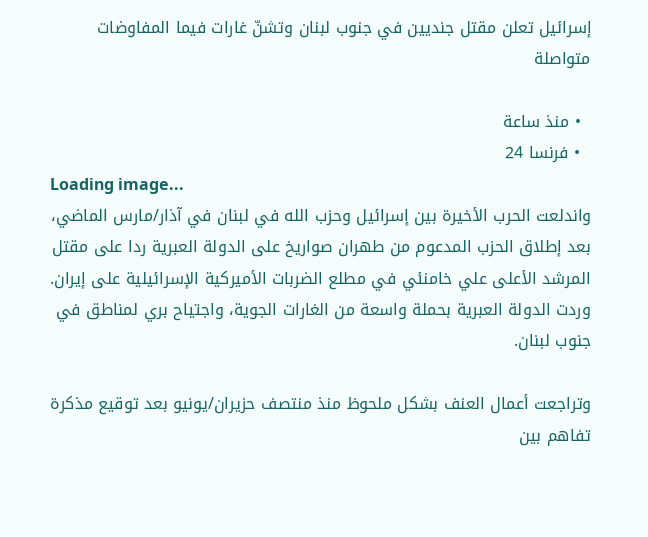إسرائيل تعلن مقتل جنديين في جنوب لبنان وتشنّ غارات فيما المفاوضات متواصلة

  • منذ ساعة
  • فرنسا 24
Loading image...
واندلعت الحرب الأخيرة بين إسرائيل وحزب الله في لبنان في آذار/مارس الماضي، بعد إطلاق الحزب المدعوم من طهران صواريخ على الدولة العبرية ردا على مقتل المرشد الأعلى علي خامنئي في مطلع الضربات الأميركية الإسرائيلية على إيران. وردت الدولة العبرية بحملة واسعة من الغارات الجوية، واجتياح بري لمناطق في جنوب لبنان.

وتراجعت أعمال العنف بشكل ملحوظ منذ منتصف حزيران/يونيو بعد توقيع مذكرة تفاهم بين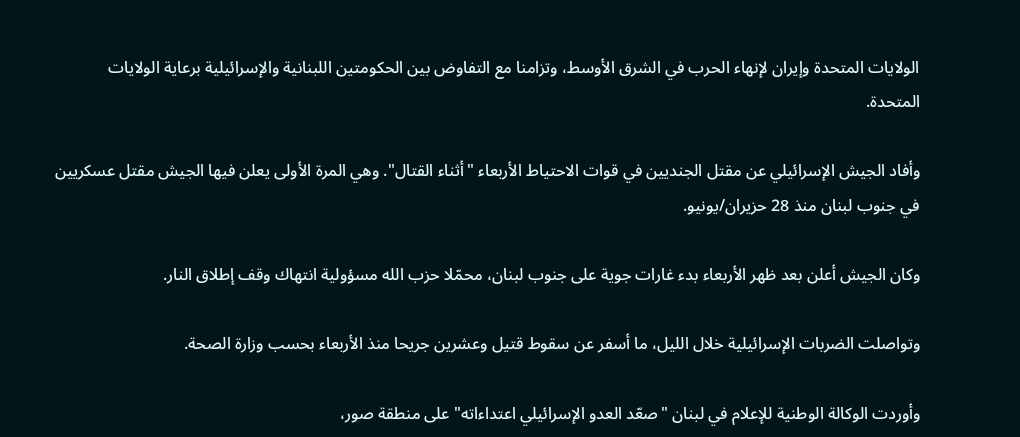الولايات المتحدة وإيران لإنهاء الحرب في الشرق الأوسط، وتزامنا مع التفاوض بين الحكومتين اللبنانية والإسرائيلية برعاية الولايات المتحدة.

وأفاد الجيش الإسرائيلي عن مقتل الجنديين في قوات الاحتياط الأربعاء "أثناء القتال". وهي المرة الأولى يعلن فيها الجيش مقتل عسكريين في جنوب لبنان منذ 28 حزيران/يونيو.

وكان الجيش أعلن بعد ظهر الأربعاء بدء غارات جوية على جنوب لبنان، محمّلا حزب الله مسؤولية انتهاك وقف إطلاق النار.

وتواصلت الضربات الإسرائيلية خلال الليل، ما أسفر عن سقوط قتيل وعشرين جريحا منذ الأربعاء بحسب وزارة الصحة.

وأوردت الوكالة الوطنية للإعلام في لبنان "صعّد العدو الإسرائيلي اعتداءاته" على منطقة صور،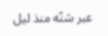عبر شنّه منذ ليل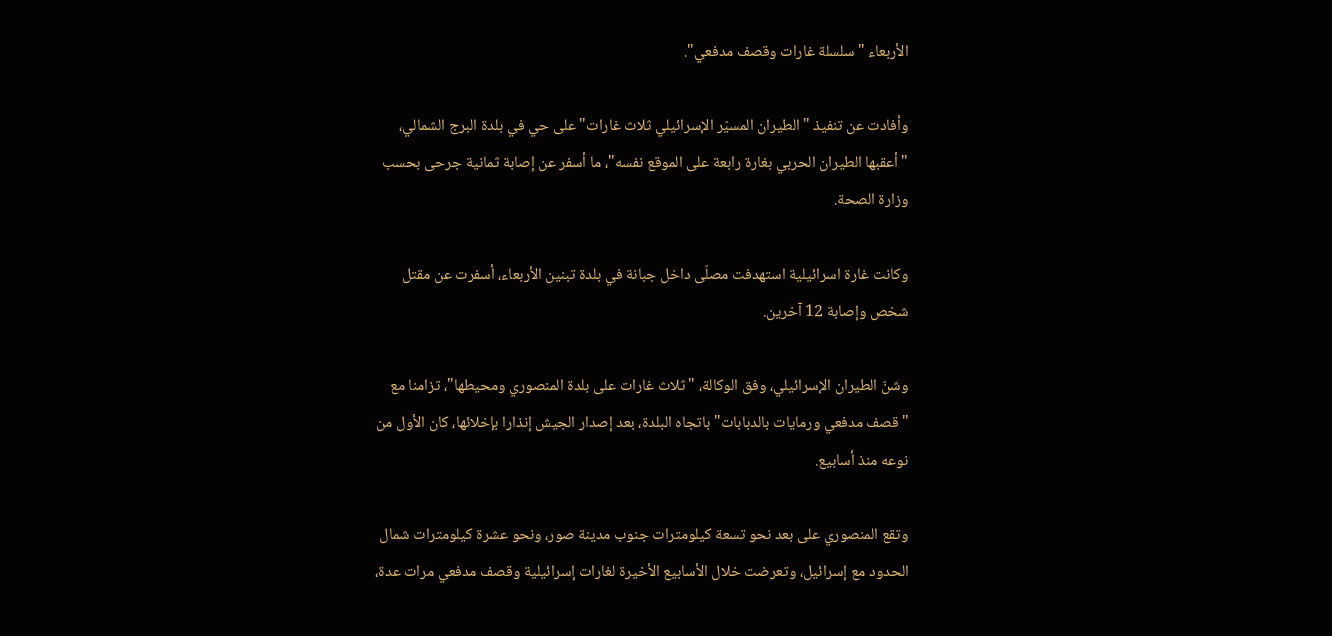الأربعاء "سلسلة غارات وقصف مدفعي".

وأفادت عن تنفيذ "الطيران المسيّر الإسرائيلي ثلاث غارات" على حي في بلدة البرج الشمالي، "أعقبها الطيران الحربي بغارة رابعة على الموقع نفسه"، ما أسفر عن إصابة ثمانية جرحى بحسب وزارة الصحة.

وكانت غارة اسرائيلية استهدفت مصلّى داخل جبانة في بلدة تبنين الأربعاء، أسفرت عن مقتل شخص وإصابة 12 آخرين.

وشنّ الطيران الإسرائيلي، وفق الوكالة، "ثلاث غارات على بلدة المنصوري ومحيطها"، تزامنا مع "قصف مدفعي ورمايات بالدبابات" باتجاه البلدة، بعد إصدار الجيش إنذارا بإخلائها، كان الأول من نوعه منذ أسابيع.

وتقع المنصوري على بعد نحو تسعة كيلومترات جنوب مدينة صور، ونحو عشرة كيلومترات شمال الحدود مع إسرائيل، وتعرضت خلال الأسابيع الأخيرة لغارات إسرائيلية وقصف مدفعي مرات عدة،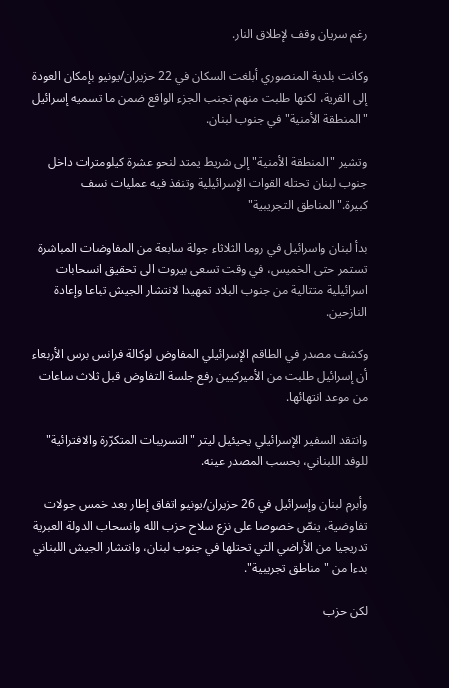رغم سريان وقف لإطلاق النار.

وكانت بلدية المنصوري أبلغت السكان في 22 حزيران/يونيو بإمكان العودة إلى القرية، لكنها طلبت منهم تجنب الجزء الواقع ضمن ما تسميه إسرائيل "المنطقة الأمنية" في جنوب لبنان.

وتشير "المنطقة الأمنية" إلى شريط يمتد لنحو عشرة كيلومترات داخل جنوب لبنان تحتله القوات الإسرائيلية وتنفذ فيه عمليات نسف كبيرة."المناطق التجريبية"

بدأ لبنان واسرائيل في روما الثلاثاء جولة سابعة من المفاوضات المباشرة تستمر حتى الخميس، في وقت تسعى بيروت الى تحقيق انسحابات اسرائيلية متتالية من جنوب البلاد تمهيدا لانتشار الجيش تباعا وإعادة النازحين.

وكشف مصدر في الطاقم الإسرائيلي المفاوض لوكالة فرانس برس الأربعاء أن إسرائيل طلبت من الأميركيين رفع جلسة التفاوض قبل ثلاث ساعات من موعد انتهائها.

وانتقد السفير الإسرائيلي يحيئيل ليتر "التسريبات المتكرّرة والافترائية" للوفد اللبناني، بحسب المصدر عينه.

وأبرم لبنان وإسرائيل في 26 حزيران/يونيو اتفاق إطار بعد خمس جولات تفاوضية، ينصّ خصوصا على نزع سلاح حزب الله وانسحاب الدولة العبرية تدريجيا من الأراضي التي تحتلها في جنوب لبنان، وانتشار الجيش اللبناني بدءا من "مناطق تجريبية".

لكن حزب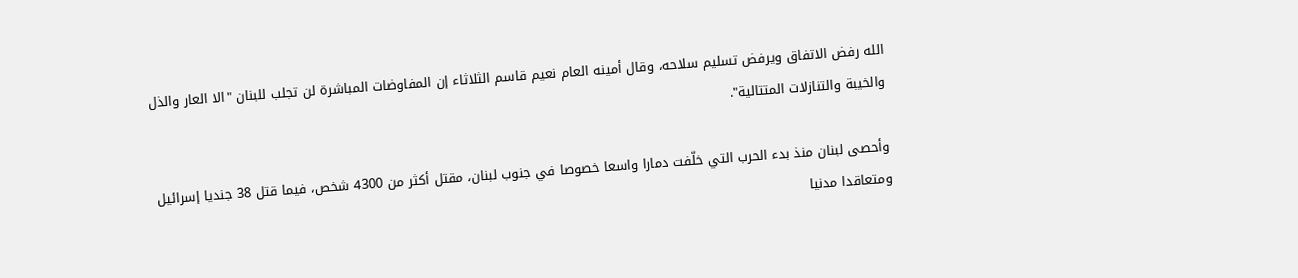الله رفض الاتفاق ويرفض تسليم سلاحه، وقال أمينه العام نعيم قاسم الثلاثاء إن المفاوضات المباشرة لن تجلب للبنان "الا العار والذل والخيبة والتنازلات المتتالية".

وأحصى لبنان منذ بدء الحرب التي خلّفت دمارا واسعا خصوصا في جنوب لبنان، مقتل أكثر من 4300 شخص، فيما قتل 38 جنديا إسرائيل ومتعاقدا مدنيا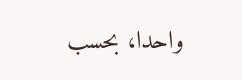واحدا، بحسب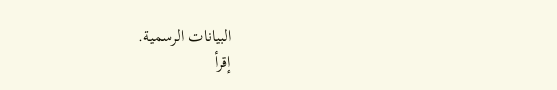البيانات الرسمية.
إقرأ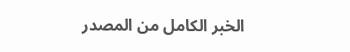الخبر الكامل من المصدر